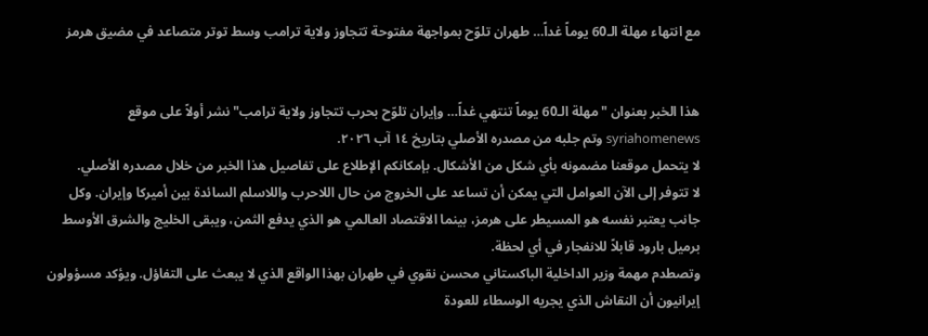مع انتهاء مهلة الـ60 يوماً غداً… طهران تلوّح بمواجهة مفتوحة تتجاوز ولاية ترامب وسط توتر متصاعد في مضيق هرمز


هذا الخبر بعنوان "مهلة الـ60 يوماً تنتهي غداً… وإيران تلوّح بحرب تتجاوز ولاية ترامب" نشر أولاً على موقع syriahomenews وتم جلبه من مصدره الأصلي بتاريخ ١٤ آب ٢٠٢٦.
لا يتحمل موقعنا مضمونه بأي شكل من الأشكال. بإمكانكم الإطلاع على تفاصيل هذا الخبر من خلال مصدره الأصلي.
لا تتوفر إلى الآن العوامل التي يمكن أن تساعد على الخروج من حال اللاحرب واللاسلم السائدة بين أميركا وإيران. وكل جانب يعتبر نفسه هو المسيطر على هرمز، بينما الاقتصاد العالمي هو الذي يدفع الثمن، ويبقى الخليج والشرق الأوسط برميل بارود قابلاً للانفجار في أي لحظة.
وتصطدم مهمة وزير الداخلية الباكستاني محسن نقوي في طهران بهذا الواقع الذي لا يبعث على التفاؤل. ويؤكد مسؤولون إيرانيون أن النقاش الذي يجريه الوسطاء للعودة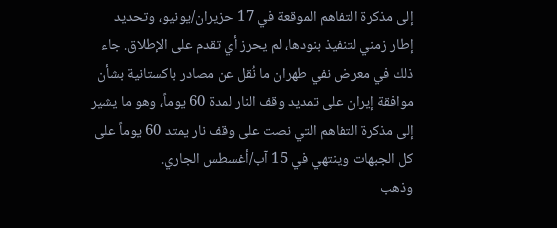إلى مذكرة التفاهم الموقعة في 17 حزيران/يونيو، وتحديد إطار زمني لتنفيذ بنودها، لم يحرز أي تقدم على الإطلاق. جاء ذلك في معرض نفي طهران ما نُقل عن مصادر باكستانية بشأن موافقة إيران على تمديد وقف النار لمدة 60 يوماً، وهو ما يشير إلى مذكرة التفاهم التي نصت على وقف نار يمتد 60 يوماً على كل الجبهات وينتهي في 15 آب/أغسطس الجاري.
وذهب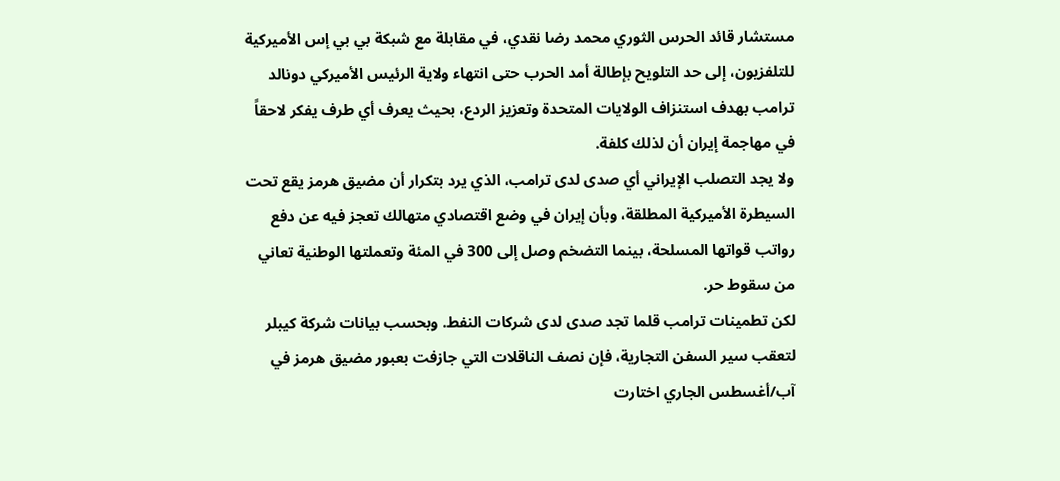مستشار قائد الحرس الثوري محمد رضا نقدي، في مقابلة مع شبكة بي بي إس الأميركية للتلفزيون، إلى حد التلويح بإطالة أمد الحرب حتى انتهاء ولاية الرئيس الأميركي دونالد ترامب بهدف استنزاف الولايات المتحدة وتعزيز الردع، بحيث يعرف أي طرف يفكر لاحقاً في مهاجمة إيران أن لذلك كلفة.
ولا يجد التصلب الإيراني أي صدى لدى ترامب، الذي يرد بتكرار أن مضيق هرمز يقع تحت السيطرة الأميركية المطلقة، وبأن إيران في وضع اقتصادي متهالك تعجز فيه عن دفع رواتب قواتها المسلحة، بينما التضخم وصل إلى 300 في المئة وتعملتها الوطنية تعاني من سقوط حر.
لكن تطمينات ترامب قلما تجد صدى لدى شركات النفط. وبحسب بيانات شركة كيبلر لتعقب سير السفن التجارية، فإن نصف الناقلات التي جازفت بعبور مضيق هرمز في آب/أغسطس الجاري اختارت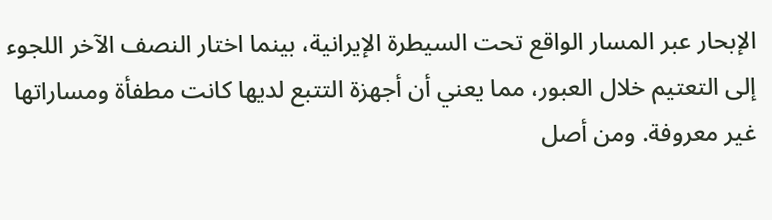الإبحار عبر المسار الواقع تحت السيطرة الإيرانية، بينما اختار النصف الآخر اللجوء إلى التعتيم خلال العبور، مما يعني أن أجهزة التتبع لديها كانت مطفأة ومساراتها غير معروفة. ومن أصل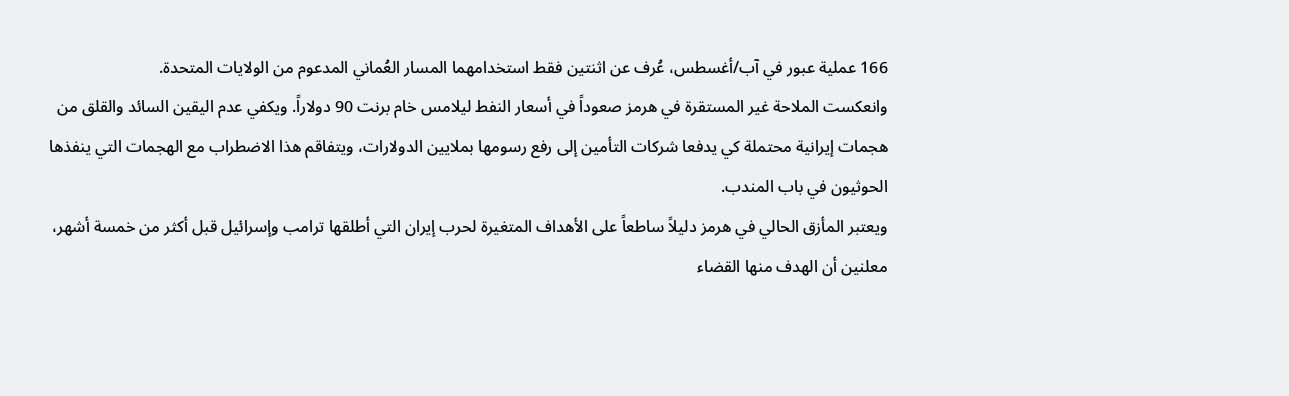166 عملية عبور في آب/أغسطس، عُرف عن اثنتين فقط استخدامهما المسار العُماني المدعوم من الولايات المتحدة.
وانعكست الملاحة غير المستقرة في هرمز صعوداً في أسعار النفط ليلامس خام برنت 90 دولاراً. ويكفي عدم اليقين السائد والقلق من هجمات إيرانية محتملة كي يدفعا شركات التأمين إلى رفع رسومها بملايين الدولارات، ويتفاقم هذا الاضطراب مع الهجمات التي ينفذها الحوثيون في باب المندب.
ويعتبر المأزق الحالي في هرمز دليلاً ساطعاً على الأهداف المتغيرة لحرب إيران التي أطلقها ترامب وإسرائيل قبل أكثر من خمسة أشهر، معلنين أن الهدف منها القضاء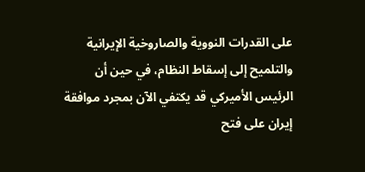على القدرات النووية والصاروخية الإيرانية والتلميح إلى إسقاط النظام، في حين أن الرئيس الأميركي قد يكتفي الآن بمجرد موافقة إيران على فتح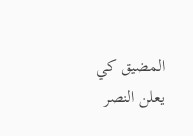المضيق كي يعلن النصر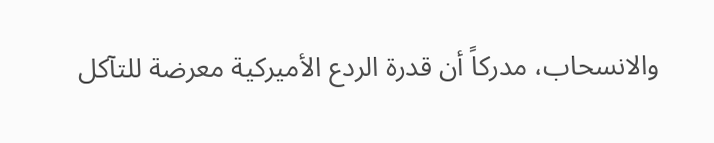والانسحاب، مدركاً أن قدرة الردع الأميركية معرضة للتآكل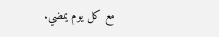مع كل يوم يمضي.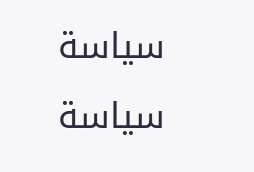سياسة
سياسة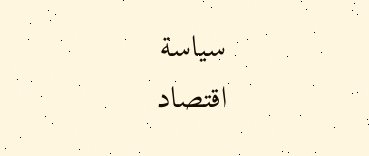سياسة
اقتصاد